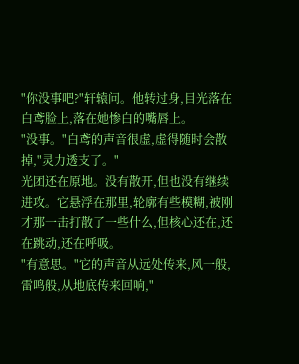"你没事吧?"轩辕问。他转过身,目光落在白鸢脸上,落在她惨白的嘴唇上。
"没事。"白鸢的声音很虚,虚得随时会散掉,"灵力透支了。"
光团还在原地。没有散开,但也没有继续进攻。它悬浮在那里,轮廓有些模糊,被刚才那一击打散了一些什么,但核心还在,还在跳动,还在呼吸。
"有意思。"它的声音从远处传来,风一般,雷鸣般,从地底传来回响,"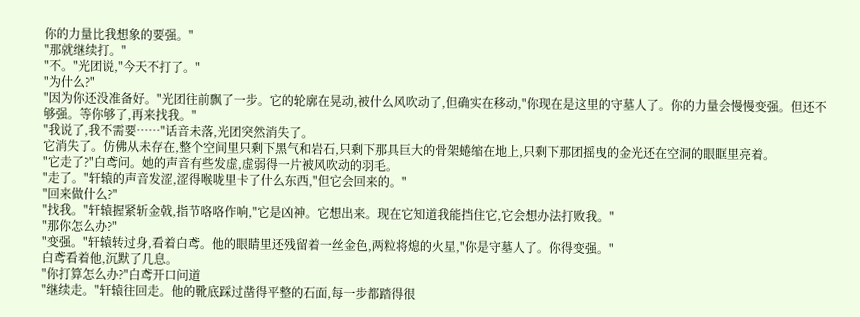你的力量比我想象的要强。"
"那就继续打。"
"不。"光团说,"今天不打了。"
"为什么?"
"因为你还没准备好。"光团往前飘了一步。它的轮廓在晃动,被什么风吹动了,但确实在移动,"你现在是这里的守墓人了。你的力量会慢慢变强。但还不够强。等你够了,再来找我。"
"我说了,我不需要……"话音未落,光团突然消失了。
它消失了。仿佛从未存在,整个空间里只剩下黑气和岩石,只剩下那具巨大的骨架蜷缩在地上,只剩下那团摇曳的金光还在空洞的眼眶里亮着。
"它走了?"白鸢问。她的声音有些发虚,虚弱得一片被风吹动的羽毛。
"走了。"轩辕的声音发涩,涩得喉咙里卡了什么东西,"但它会回来的。"
"回来做什么?"
"找我。"轩辕握紧斩金戟,指节咯咯作响,"它是凶神。它想出来。现在它知道我能挡住它,它会想办法打败我。"
"那你怎么办?"
"变强。"轩辕转过身,看着白鸢。他的眼睛里还残留着一丝金色,两粒将熄的火星,"你是守墓人了。你得变强。"
白鸢看着他,沉默了几息。
"你打算怎么办?"白鸢开口问道
"继续走。"轩辕往回走。他的靴底踩过凿得平整的石面,每一步都踏得很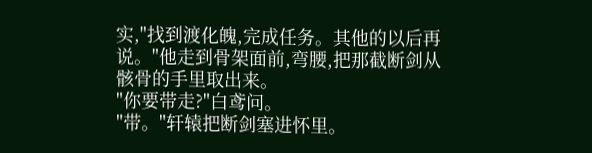实,"找到渡化魄,完成任务。其他的以后再说。"他走到骨架面前,弯腰,把那截断剑从骸骨的手里取出来。
"你要带走?"白鸢问。
"带。"轩辕把断剑塞进怀里。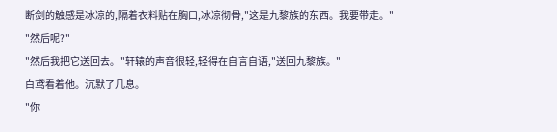断剑的触感是冰凉的,隔着衣料贴在胸口,冰凉彻骨,"这是九黎族的东西。我要带走。"
"然后呢?"
"然后我把它送回去。"轩辕的声音很轻,轻得在自言自语,"送回九黎族。"
白鸢看着他。沉默了几息。
"你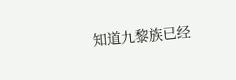知道九黎族已经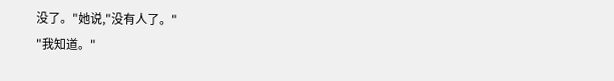没了。"她说,"没有人了。"
"我知道。"